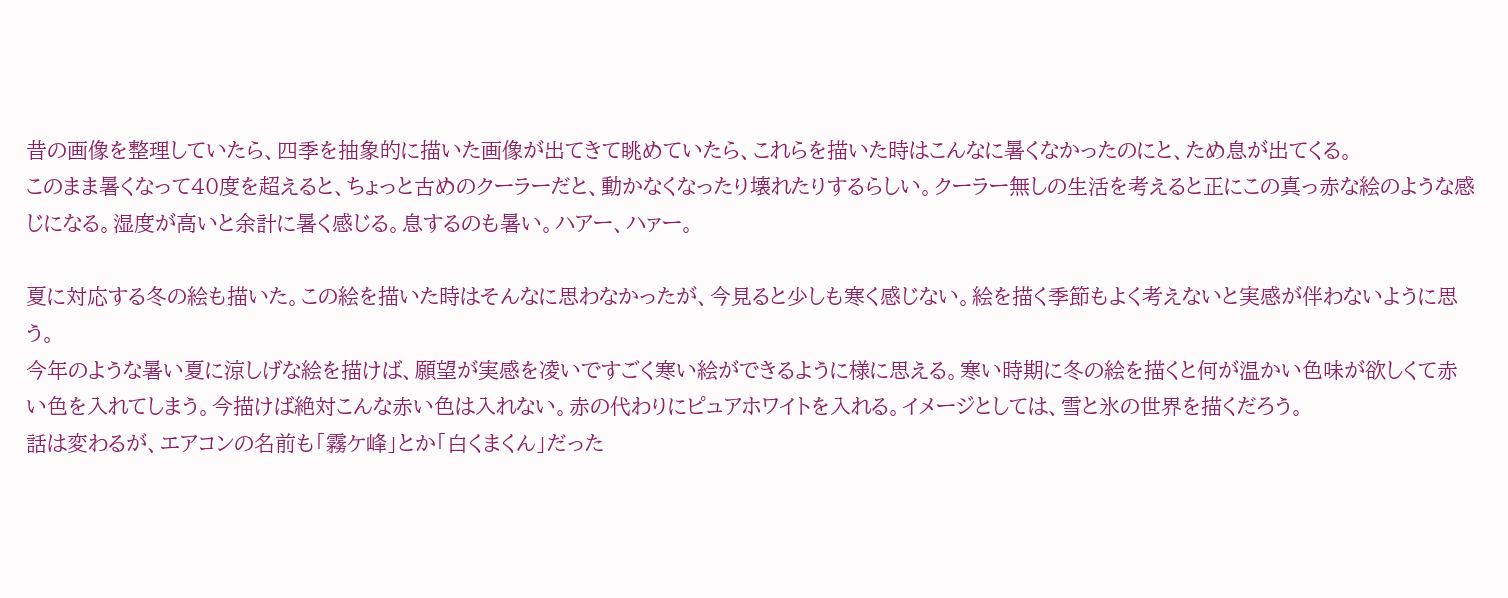昔の画像を整理していたら、四季を抽象的に描いた画像が出てきて眺めていたら、これらを描いた時はこんなに暑くなかったのにと、ため息が出てくる。
このまま暑くなって40度を超えると、ちょっと古めのクーラーだと、動かなくなったり壊れたりするらしい。クーラー無しの生活を考えると正にこの真っ赤な絵のような感じになる。湿度が高いと余計に暑く感じる。息するのも暑い。ハアー、ハァー。

夏に対応する冬の絵も描いた。この絵を描いた時はそんなに思わなかったが、今見ると少しも寒く感じない。絵を描く季節もよく考えないと実感が伴わないように思う。
今年のような暑い夏に涼しげな絵を描けば、願望が実感を凌いですごく寒い絵ができるように様に思える。寒い時期に冬の絵を描くと何が温かい色味が欲しくて赤い色を入れてしまう。今描けば絶対こんな赤い色は入れない。赤の代わりにピュアホワイトを入れる。イメージとしては、雪と氷の世界を描くだろう。
話は変わるが、エアコンの名前も「霧ケ峰」とか「白くまくん」だった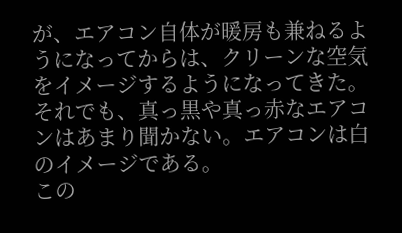が、エアコン自体が暖房も兼ねるようになってからは、クリーンな空気をイメージするようになってきた。それでも、真っ黒や真っ赤なエアコンはあまり聞かない。エアコンは白のイメージである。
この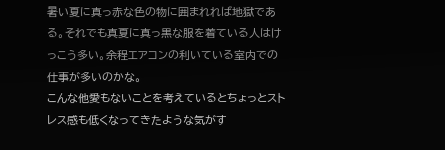暑い夏に真っ赤な色の物に囲まれれば地獄である。それでも真夏に真っ黒な服を着ている人はけっこう多い。余程エアコンの利いている室内での仕事が多いのかな。
こんな他愛もないことを考えているとちょっとストレス感も低くなってきたような気がす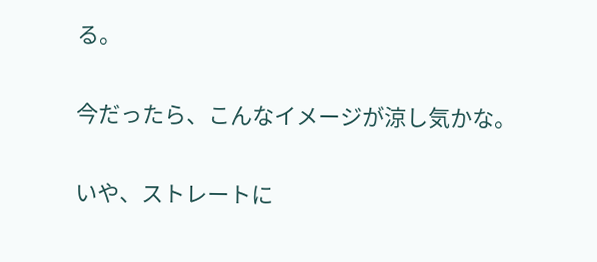る。

今だったら、こんなイメージが涼し気かな。

いや、ストレートに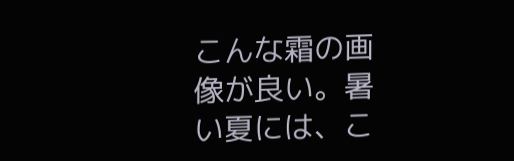こんな霜の画像が良い。暑い夏には、こ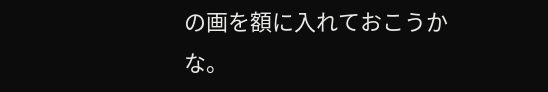の画を額に入れておこうかな。